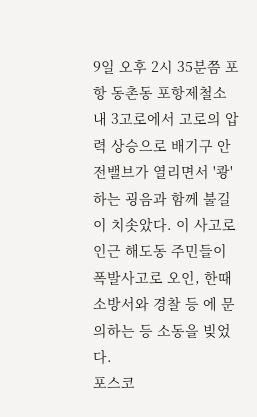9일 오후 2시 35분쯤 포항 동촌동 포항제철소 내 3고로에서 고로의 압력 상승으로 배기구 안전밸브가 열리면서 '쾅'하는 굉음과 함께 불길이 치솟았다. 이 사고로 인근 해도동 주민들이 폭발사고로 오인, 한때 소방서와 경찰 등 에 문의하는 등 소동을 빚었다.
포스코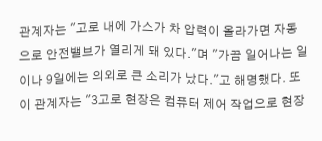관계자는 "고로 내에 가스가 차 압력이 올라가면 자동으로 안전밸브가 열리게 돼 있다."며 "가끔 일어나는 일이나 9일에는 의외로 큰 소리가 났다."고 해명했다. 또 이 관계자는 "3고로 현장은 컴퓨터 제어 작업으로 현장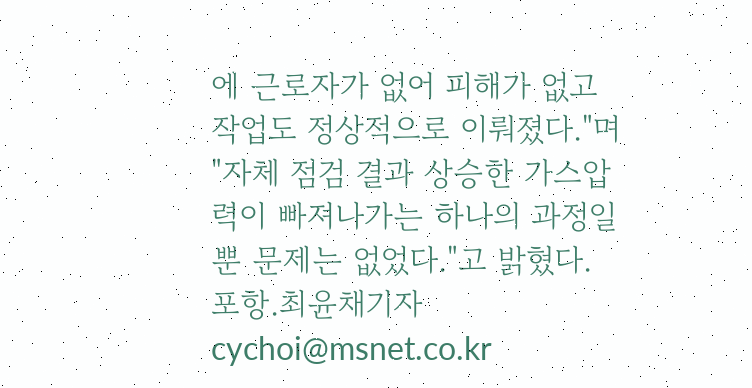에 근로자가 없어 피해가 없고 작업도 정상적으로 이뤄졌다."며 "자체 점검 결과 상승한 가스압력이 빠져나가는 하나의 과정일 뿐 문제는 없었다."고 밝혔다.
포항.최윤채기자 cychoi@msnet.co.kr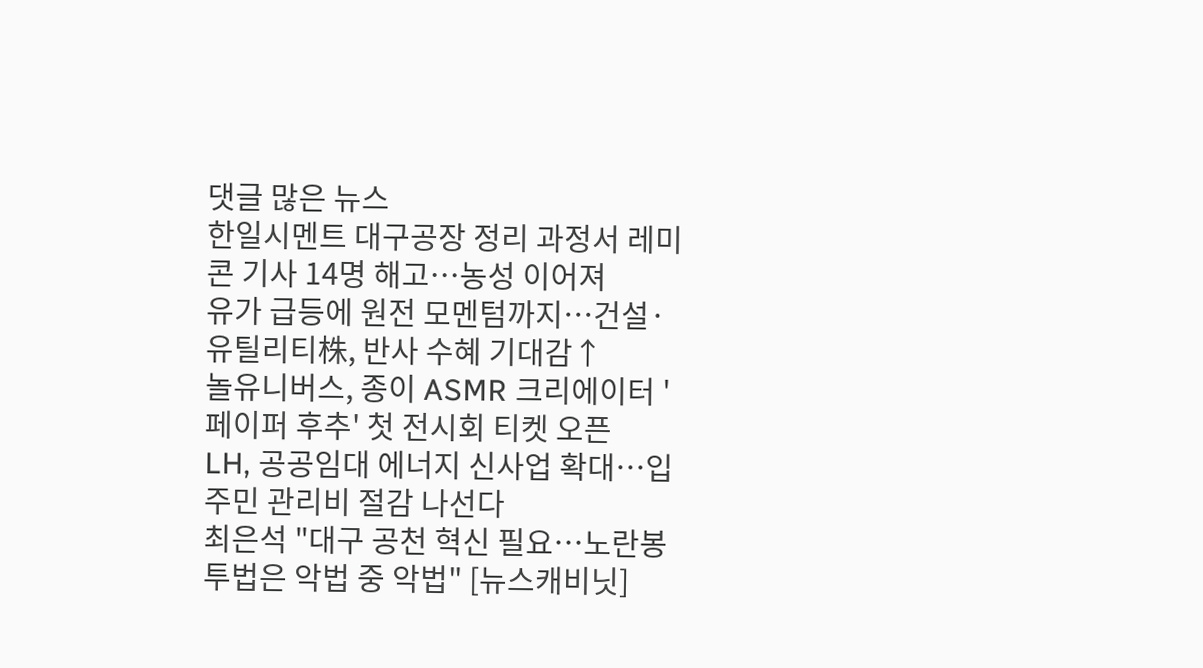댓글 많은 뉴스
한일시멘트 대구공장 정리 과정서 레미콘 기사 14명 해고…농성 이어져
유가 급등에 원전 모멘텀까지…건설·유틸리티株, 반사 수혜 기대감↑
놀유니버스, 종이 ASMR 크리에이터 '페이퍼 후추' 첫 전시회 티켓 오픈
LH, 공공임대 에너지 신사업 확대…입주민 관리비 절감 나선다
최은석 "대구 공천 혁신 필요…노란봉투법은 악법 중 악법" [뉴스캐비닛]